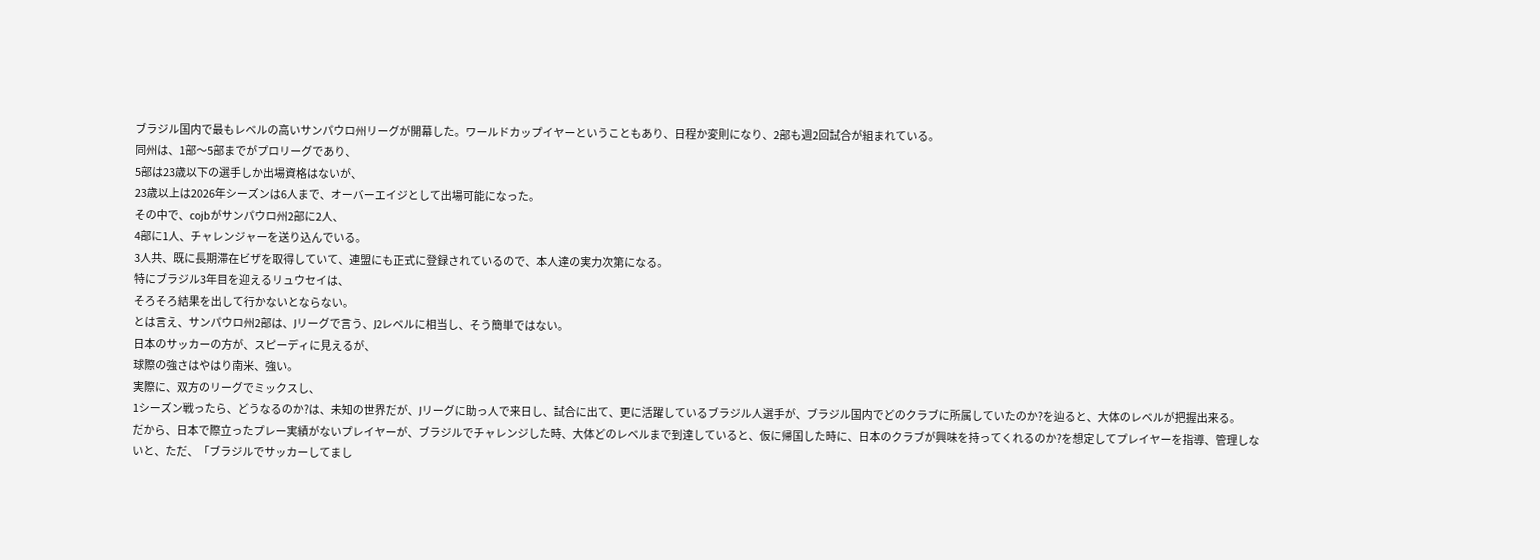ブラジル国内で最もレベルの高いサンパウロ州リーグが開幕した。ワールドカップイヤーということもあり、日程か変則になり、2部も週2回試合が組まれている。
同州は、1部〜5部までがプロリーグであり、
5部は23歳以下の選手しか出場資格はないが、
23歳以上は2026年シーズンは6人まで、オーバーエイジとして出場可能になった。
その中で、cojbがサンパウロ州2部に2人、
4部に1人、チャレンジャーを送り込んでいる。
3人共、既に長期滞在ビザを取得していて、連盟にも正式に登録されているので、本人達の実力次第になる。
特にブラジル3年目を迎えるリュウセイは、
そろそろ結果を出して行かないとならない。
とは言え、サンパウロ州2部は、Jリーグで言う、J2レベルに相当し、そう簡単ではない。
日本のサッカーの方が、スピーディに見えるが、
球際の強さはやはり南米、強い。
実際に、双方のリーグでミックスし、
1シーズン戦ったら、どうなるのか?は、未知の世界だが、Jリーグに助っ人で来日し、試合に出て、更に活躍しているブラジル人選手が、ブラジル国内でどのクラブに所属していたのか?を辿ると、大体のレベルが把握出来る。
だから、日本で際立ったプレー実績がないプレイヤーが、ブラジルでチャレンジした時、大体どのレベルまで到達していると、仮に帰国した時に、日本のクラブが興味を持ってくれるのか?を想定してプレイヤーを指導、管理しないと、ただ、「ブラジルでサッカーしてまし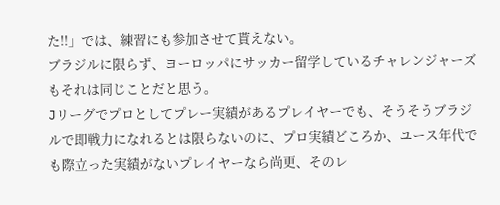た!!」では、練習にも参加させて貰えない。
ブラジルに限らず、ヨーロッパにサッカー留学しているチャレンジャーズもそれは同じことだと思う。
Jリーグでプロとしてプレー実績があるプレイヤーでも、そうそうブラジルで即戦力になれるとは限らないのに、プロ実績どころか、ユース年代でも際立った実績がないプレイヤーなら尚更、そのレ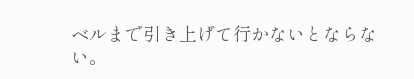ベルまで引き上げて行かないとならない。